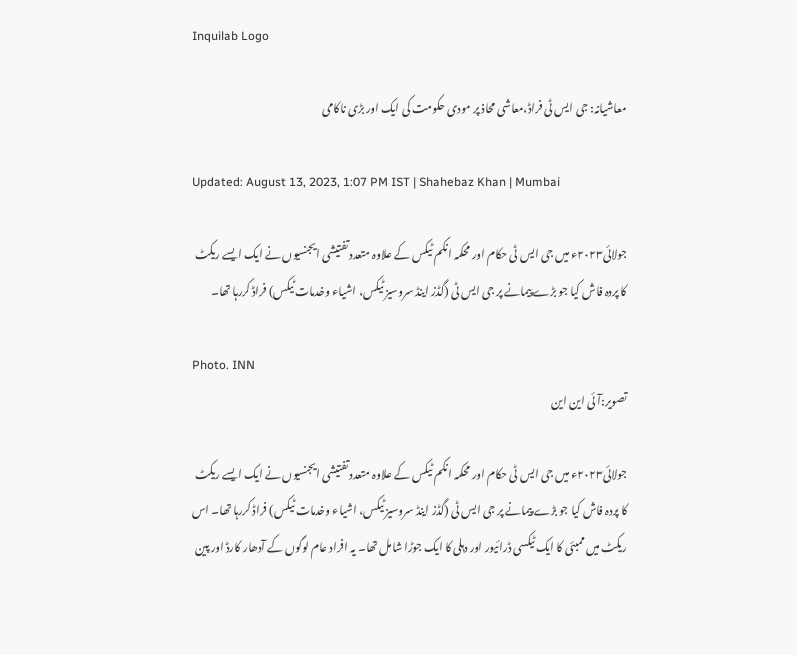Inquilab Logo

معاشیانہ: جی ایس ٹی فراڈ،معاشی محاذ پر مودی حکومت کی ایک اور بڑی ناکامی

Updated: August 13, 2023, 1:07 PM IST | Shahebaz Khan | Mumbai

جولائی۲۰۲۳ء میں جی ایس ٹی حکام اور محکمہ انکم ٹیکس کے علاوہ متعدد تفتیشی ایجنسیوں نے ایک ایسے ریکٹ کا پردہ فاش کیا جو بڑے پیمانے پر جی ایس ٹی (گڈز اینڈ سروسیز ٹیکس، اشیاء وخدمات ٹیکس) فراڈ کررہا تھا۔

Photo. INN
تصویر:آئی این این

جولائی۲۰۲۳ء میں جی ایس ٹی حکام اور محکمہ انکم ٹیکس کے علاوہ متعدد تفتیشی ایجنسیوں نے ایک ایسے ریکٹ کا پردہ فاش کیا جو بڑے پیمانے پر جی ایس ٹی (گڈز اینڈ سروسیز ٹیکس، اشیاء وخدمات ٹیکس) فراڈ کررہا تھا۔ اس ریکٹ میں ممبئی کا ایک ٹیکسی ڈرائیور اور دہلی کا ایک جوڑا شامل تھا۔ یہ افراد عام لوگوں کے آدھار کارڈ اور پین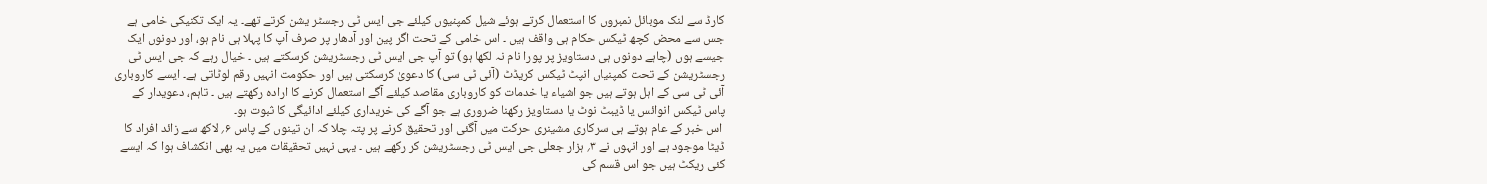کارڈ سے لنک موبائل نمبروں کا استعمال کرتے ہوئے شیل کمپنیوں کیلئے جی ایس ٹی رجسٹر یشن کرتے تھے۔ یہ ایک تکنیکی خامی ہے جس سے محض کچھ ٹیکس حکام ہی واقف ہیں ۔ اس خامی کے تحت اگر پین اور آدھار پر صرف آپ کا پہلا ہی نام ہو، اور دونوں ایک جیسے ہوں (چاہے دونوں ہی دستاویز پر پورا نام نہ لکھا ہو) تو آپ جی ایس ٹی رجسٹریشن کرسکتے ہیں ۔ خیال رہے کہ جی ایس ٹی رجسٹریشن کے تحت کمپنیاں انپٹ ٹیکس کریڈٹ (آئی ٹی سی) کا دعویٰ کرسکتی ہیں اور حکومت انہیں رقم لوٹاتی ہے۔ ایسے کاروباری آئی ٹی سی کے اہل ہوتے ہیں جو اشیاء یا خدمات کو کاروباری مقاصد کیلئے آگے استعمال کرنے کا ارادہ رکھتے ہیں ۔ تاہم، دعویدار کے پاس ٹیکس انوائس یا ڈیبٹ نوٹ یا دستاویز رکھنا ضروری ہے جو آگے کی خریداری کیلئے ادائیگی کا ثبوت ہو۔
 اس خبر کے عام ہوتے ہی سرکاری مشینری حرکت میں آگئی اور تحقیق کرنے پر پتہ چلا کہ ان تینوں کے پاس ۶؍ لاکھ سے زائد افراد کا ڈیٹا موجود ہے اور انہوں نے ۳؍ ہزار جعلی جی ایس ٹی رجسٹریشن کر رکھے ہیں ۔ یہی نہیں تحقیقات میں یہ بھی انکشاف ہوا کہ ایسے کئی ریکٹ ہیں جو اس قسم کی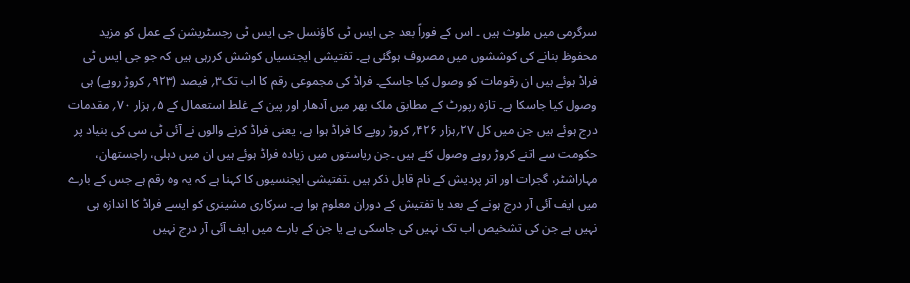سرگرمی میں ملوث ہیں ۔ اس کے فوراً بعد جی ایس ٹی کاؤنسل جی ایس ٹی رجسٹریشن کے عمل کو مزید محفوظ بنانے کی کوششوں میں مصروف ہوگئی ہے۔ تفتیشی ایجنسیاں کوشش کررہی ہیں کہ جو جی ایس ٹی فراڈ ہوئے ہیں ان رقومات کو وصول کیا جاسکے۔ فراڈ کی مجموعی رقم کا اب تک۳؍ فیصد (۹۲۳؍ کروڑ روپے) ہی وصول کیا جاسکا ہے۔ تازہ رپورٹ کے مطابق ملک بھر میں آدھار اور پین کے غلط استعمال کے ۵؍ ہزار ۷۰؍ مقدمات درج ہوئے ہیں جن میں کل ۲۷؍ہزار ۴۲۶؍ کروڑ روپے کا فراڈ ہوا ہے، یعنی فراڈ کرنے والوں نے آئی ٹی سی کی بنیاد پر حکومت سے اتنے کروڑ روپے وصول کئے ہیں ۔جن ریاستوں میں زیادہ فراڈ ہوئے ہیں ان میں دہلی، راجستھان، مہاراشٹر، گجرات اور اتر پردیش کے نام قابل ذکر ہیں ۔تفتیشی ایجنسیوں کا کہنا ہے کہ یہ وہ رقم ہے جس کے بارے میں ایف آئی آر درج ہونے کے بعد یا تفتیش کے دوران معلوم ہوا ہے۔ سرکاری مشینری کو ایسے فراڈ کا اندازہ ہی نہیں ہے جن کی تشخیص اب تک نہیں کی جاسکی ہے یا جن کے بارے میں ایف آئی آر درج نہیں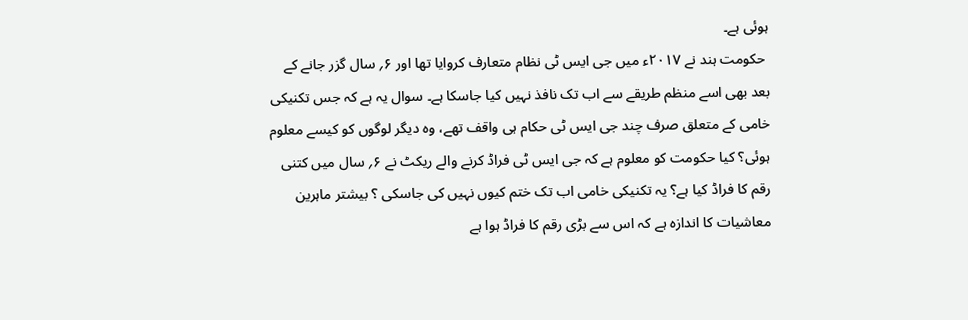ہوئی ہے۔
 حکومت ہند نے ۲۰۱۷ء میں جی ایس ٹی نظام متعارف کروایا تھا اور ۶؍ سال گزر جانے کے بعد بھی اسے منظم طریقے سے اب تک نافذ نہیں کیا جاسکا ہے۔ سوال یہ ہے کہ جس تکنیکی خامی کے متعلق صرف چند جی ایس ٹی حکام ہی واقف تھے، وہ دیگر لوگوں کو کیسے معلوم ہوئی؟ کیا حکومت کو معلوم ہے کہ جی ایس ٹی فراڈ کرنے والے ریکٹ نے ۶؍ سال میں کتنی رقم کا فراڈ کیا ہے؟ یہ تکنیکی خامی اب تک ختم کیوں نہیں کی جاسکی ؟ بیشتر ماہرین معاشیات کا اندازہ ہے کہ اس سے بڑی رقم کا فراڈ ہوا ہے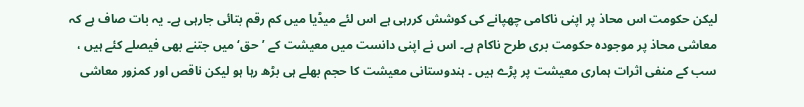لیکن حکومت اس محاذ پر اپنی ناکامی چھپانے کی کوشش کررہی ہے اس لئے میڈیا میں کم رقم بتائی جارہی ہے۔ یہ بات صاف ہے کہ معاشی محاذ پر موجودہ حکومت بری طرح ناکام ہے۔ اس نے اپنی دانست میں معیشت کے ’حق‘ میں جتنے بھی فیصلے کئے ہیں ، سب کے منفی اثرات ہماری معیشت پر پڑے ہیں ۔ ہندوستانی معیشت کا حجم بھلے ہی بڑھ رہا ہو لیکن ناقص اور کمزور معاشی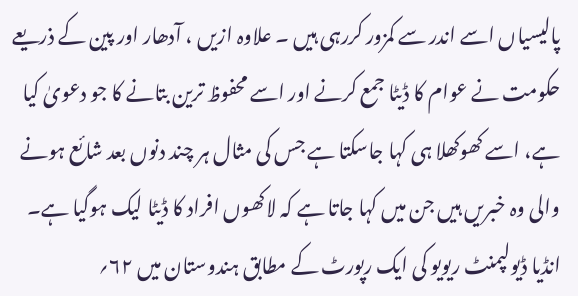پالیسیاں اسے اندر سے کمزور کررہی ہیں ۔ علاوہ ازیں ، آدھار اور پین کے ذریعے حکومت نے عوام کا ڈیٹا جمع کرنے اور اسے محفوظ ترین بتانے کا جو دعویٰ کیا ہے، اسے کھوکھلا ہی کہا جاسکتا ہے جس کی مثال ہر چند دنوں بعد شائع ہونے والی وہ خبریں ہیں جن میں کہا جاتا ہے کہ لاکھوں افراد کا ڈیٹا لیک ہوگیا ہے۔ انڈیا ڈیولپمنٹ ریویو کی ایک رپورٹ کے مطابق ہندوستان میں ۶۲؍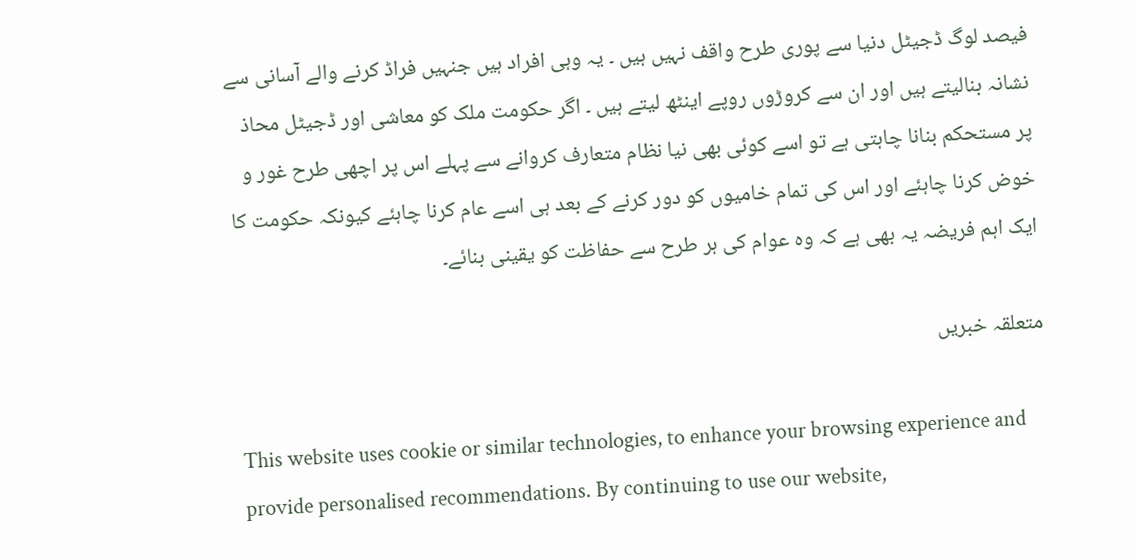فیصد لوگ ڈجیٹل دنیا سے پوری طرح واقف نہیں ہیں ۔ یہ وہی افراد ہیں جنہیں فراڈ کرنے والے آسانی سے نشانہ بنالیتے ہیں اور ان سے کروڑوں روپے اینٹھ لیتے ہیں ۔ اگر حکومت ملک کو معاشی اور ڈجیٹل محاذ پر مستحکم بنانا چاہتی ہے تو اسے کوئی بھی نیا نظام متعارف کروانے سے پہلے اس پر اچھی طرح غور و خوض کرنا چاہئے اور اس کی تمام خامیوں کو دور کرنے کے بعد ہی اسے عام کرنا چاہئے کیونکہ حکومت کا ایک اہم فریضہ یہ بھی ہے کہ وہ عوام کی ہر طرح سے حفاظت کو یقینی بنائے۔

متعلقہ خبریں

This website uses cookie or similar technologies, to enhance your browsing experience and provide personalised recommendations. By continuing to use our website,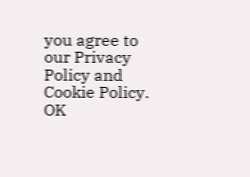you agree to our Privacy Policy and Cookie Policy. OK